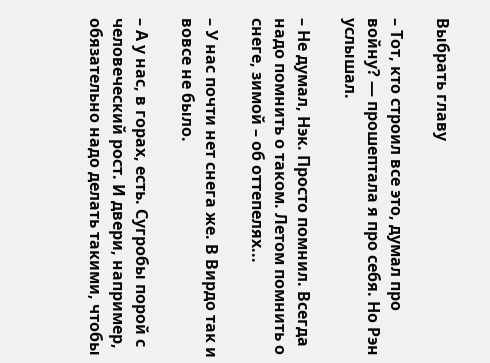Выбрать главу

– Тот, кто строил все это, думал про войну? — прошептала я про себя. Но Рэн услышал.

– Не думал, Нэк. Просто помнил. Всегда надо помнить о таком. Летом помнить о снеге, зимой – об оттепелях...

– У нас почти нет снега же. В Вирдо так и вовсе не было.

– А у нас, в горах, есть. Сугробы порой с человеческий рост. И двери, например, обязательно надо делать такими, чтобы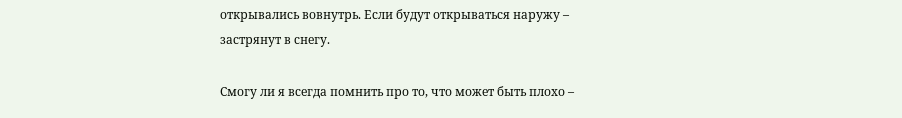открывались вовнутрь. Если будут открываться наружу – застрянут в снегу.

Смогу ли я всегда помнить про то, что может быть плохо –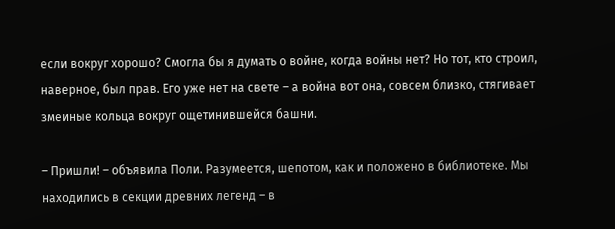если вокруг хорошо? Смогла бы я думать о войне, когда войны нет? Но тот, кто строил, наверное, был прав. Его уже нет на свете – а война вот она, совсем близко, стягивает змеиные кольца вокруг ощетинившейся башни.

– Пришли! – объявила Поли. Разумеется, шепотом, как и положено в библиотеке. Мы находились в секции древних легенд – в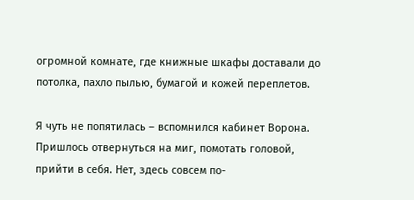огромной комнате, где книжные шкафы доставали до потолка, пахло пылью, бумагой и кожей переплетов.

Я чуть не попятилась – вспомнился кабинет Ворона. Пришлось отвернуться на миг, помотать головой, прийти в себя. Нет, здесь совсем по-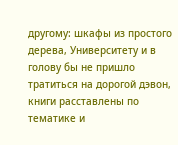другому: шкафы из простого дерева, Университету и в голову бы не пришло тратиться на дорогой дэвон, книги расставлены по тематике и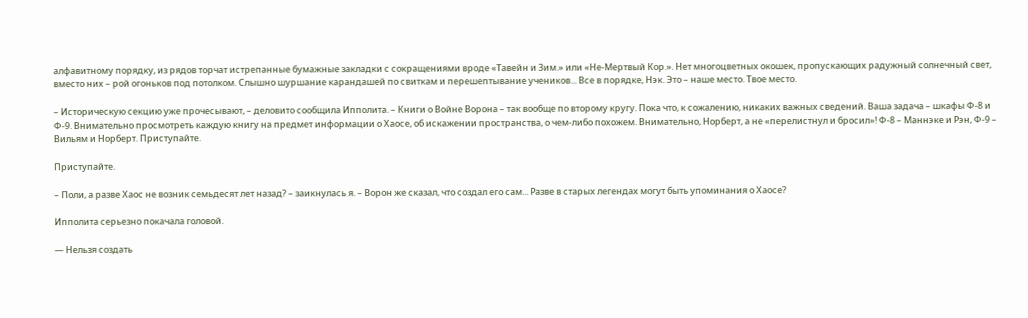алфавитному порядку, из рядов торчат истрепанные бумажные закладки с сокращениями вроде «Тавейн и Зим.» или «Не-Мертвый Кор.». Нет многоцветных окошек, пропускающих радужный солнечный свет, вместо них – рой огоньков под потолком. Слышно шуршание карандашей по свиткам и перешептывание учеников... Все в порядке, Нэк. Это – наше место. Твое место.

– Историческую секцию уже прочесывают, – деловито сообщила Ипполита. – Книги о Войне Ворона – так вообще по второму кругу. Пока что, к сожалению, никаких важных сведений. Ваша задача – шкафы Ф-8 и Ф-9. Внимательно просмотреть каждую книгу на предмет информации о Хаосе, об искажении пространства, о чем-либо похожем. Внимательно, Норберт, а не «перелистнул и бросил»! Ф-8 – Маннэке и Рэн, Ф-9 – Вильям и Норберт. Приступайте.

Приступайте.

– Поли, а разве Хаос не возник семьдесят лет назад? – заикнулась я. – Ворон же сказал, что создал его сам... Разве в старых легендах могут быть упоминания о Хаосе?

Ипполита серьезно покачала головой.

— Нельзя создать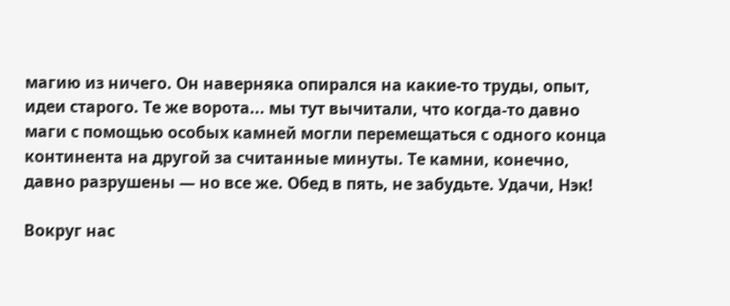магию из ничего. Он наверняка опирался на какие-то труды, опыт, идеи старого. Те же ворота... мы тут вычитали, что когда-то давно маги с помощью особых камней могли перемещаться с одного конца континента на другой за считанные минуты. Те камни, конечно, давно разрушены — но все же. Обед в пять, не забудьте. Удачи, Нэк!

Вокруг нас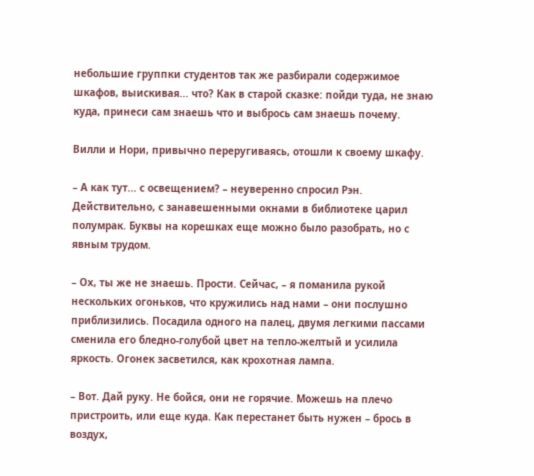небольшие группки студентов так же разбирали содержимое шкафов, выискивая... что? Как в старой сказке: пойди туда, не знаю куда, принеси сам знаешь что и выбрось сам знаешь почему.

Вилли и Нори, привычно переругиваясь, отошли к своему шкафу.

– А как тут... с освещением? – неуверенно спросил Рэн. Действительно, с занавешенными окнами в библиотеке царил полумрак. Буквы на корешках еще можно было разобрать, но с явным трудом.

– Ох, ты же не знаешь. Прости. Сейчас, – я поманила рукой нескольких огоньков, что кружились над нами – они послушно приблизились. Посадила одного на палец, двумя легкими пассами сменила его бледно-голубой цвет на тепло-желтый и усилила яркость. Огонек засветился, как крохотная лампа.

– Вот. Дай руку. Не бойся, они не горячие. Можешь на плечо пристроить, или еще куда. Как перестанет быть нужен – брось в воздух,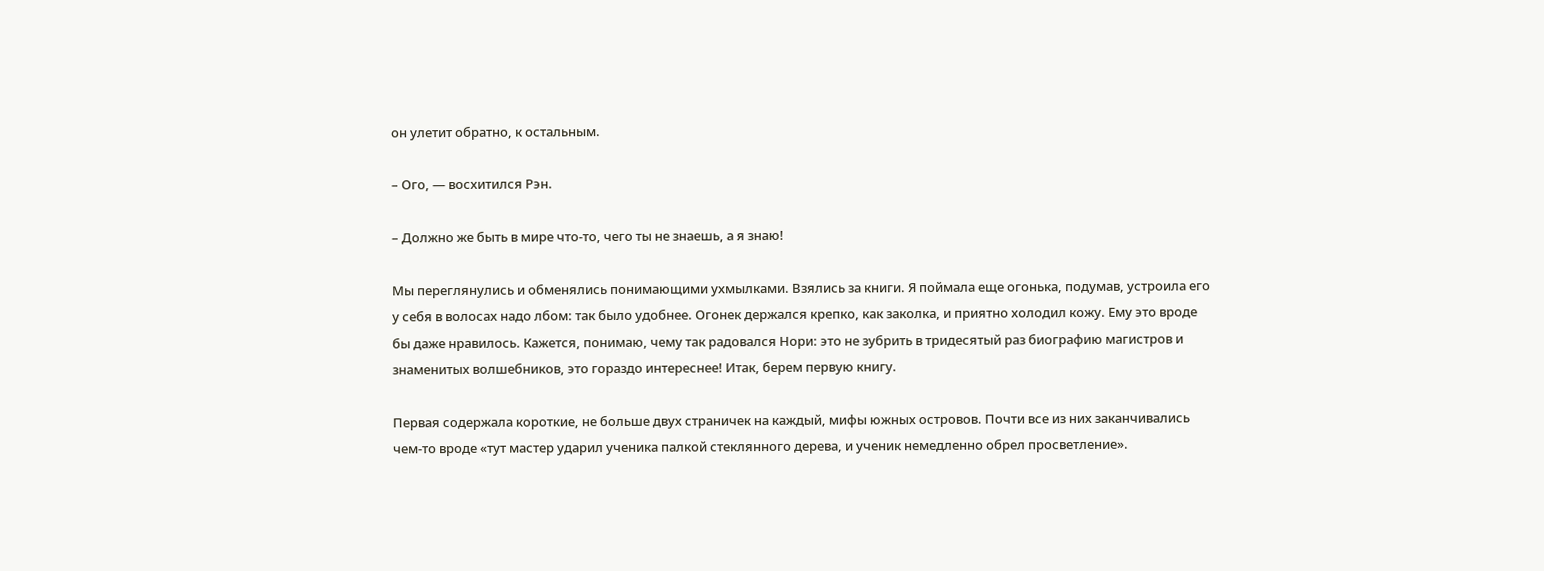он улетит обратно, к остальным.

– Ого, — восхитился Рэн.

– Должно же быть в мире что-то, чего ты не знаешь, а я знаю!

Мы переглянулись и обменялись понимающими ухмылками. Взялись за книги. Я поймала еще огонька, подумав, устроила его у себя в волосах надо лбом: так было удобнее. Огонек держался крепко, как заколка, и приятно холодил кожу. Ему это вроде бы даже нравилось. Кажется, понимаю, чему так радовался Нори: это не зубрить в тридесятый раз биографию магистров и знаменитых волшебников, это гораздо интереснее! Итак, берем первую книгу.

Первая содержала короткие, не больше двух страничек на каждый, мифы южных островов. Почти все из них заканчивались чем-то вроде «тут мастер ударил ученика палкой стеклянного дерева, и ученик немедленно обрел просветление».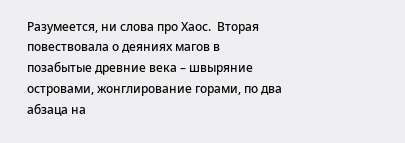Разумеется, ни слова про Хаос.  Вторая повествовала о деяниях магов в позабытые древние века – швыряние островами, жонглирование горами, по два абзаца на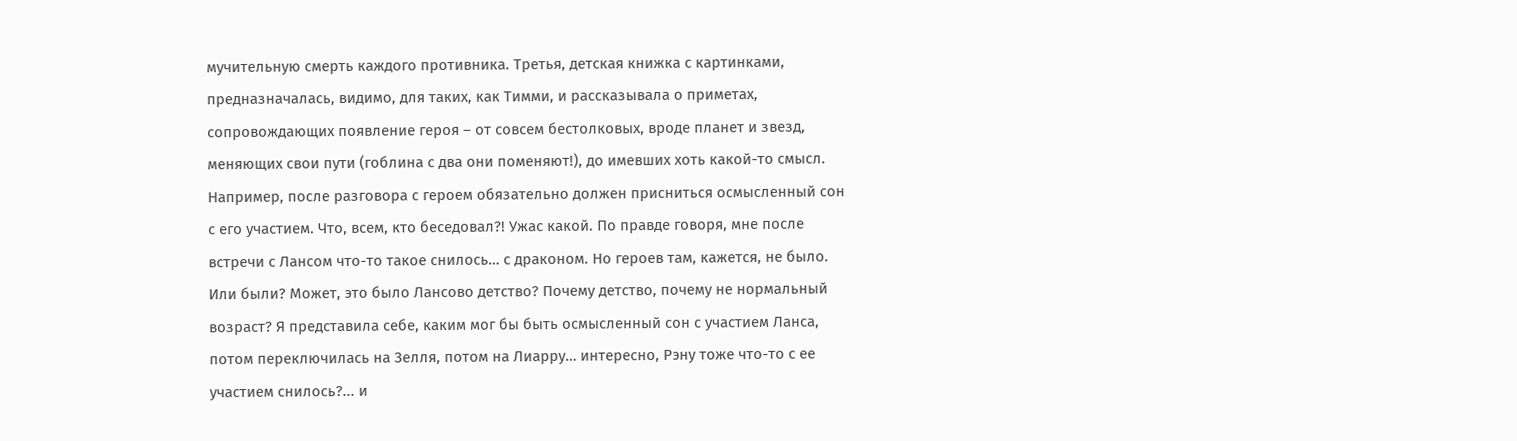мучительную смерть каждого противника. Третья, детская книжка с картинками, предназначалась, видимо, для таких, как Тимми, и рассказывала о приметах, сопровождающих появление героя – от совсем бестолковых, вроде планет и звезд, меняющих свои пути (гоблина с два они поменяют!), до имевших хоть какой-то смысл. Например, после разговора с героем обязательно должен присниться осмысленный сон с его участием. Что, всем, кто беседовал?! Ужас какой. По правде говоря, мне после встречи с Лансом что-то такое снилось… с драконом. Но героев там, кажется, не было. Или были? Может, это было Лансово детство? Почему детство, почему не нормальный возраст? Я представила себе, каким мог бы быть осмысленный сон с участием Ланса, потом переключилась на Зелля, потом на Лиарру… интересно, Рэну тоже что-то с ее участием снилось?... и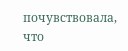почувствовала, что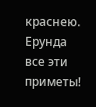краснею. Ерунда все эти приметы!